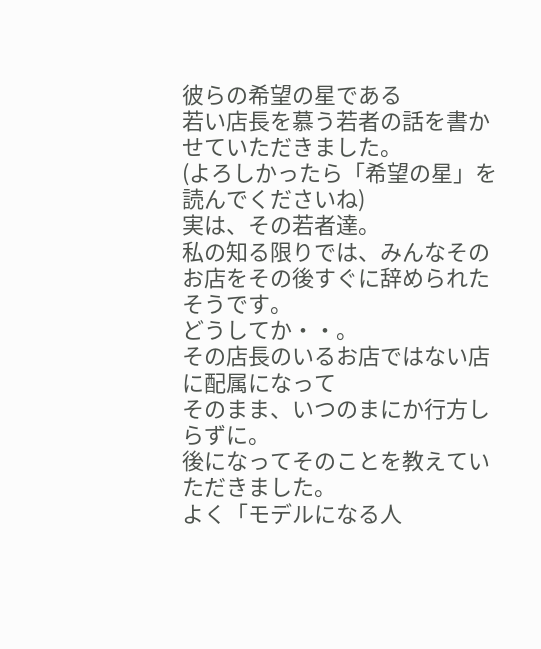彼らの希望の星である
若い店長を慕う若者の話を書かせていただきました。
(よろしかったら「希望の星」を読んでくださいね)
実は、その若者達。
私の知る限りでは、みんなそのお店をその後すぐに辞められたそうです。
どうしてか・・。
その店長のいるお店ではない店に配属になって
そのまま、いつのまにか行方しらずに。
後になってそのことを教えていただきました。
よく「モデルになる人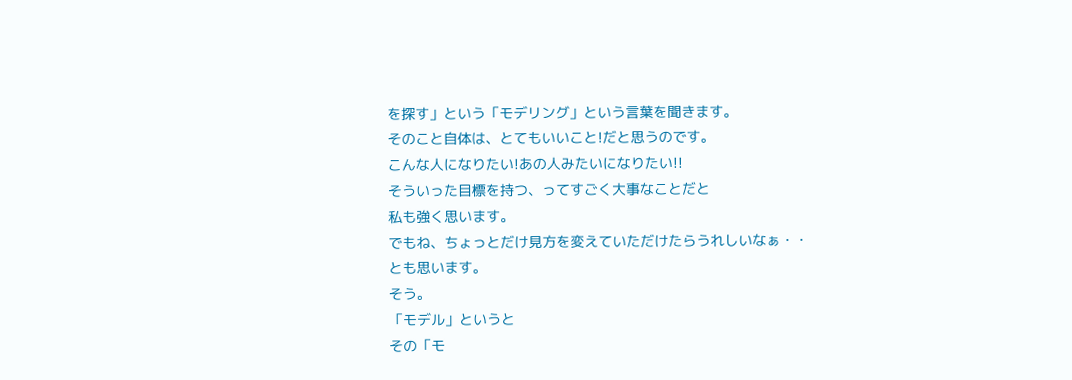を探す」という「モデリング」という言葉を聞きます。
そのこと自体は、とてもいいこと!だと思うのです。
こんな人になりたい!あの人みたいになりたい!!
そういった目標を持つ、ってすごく大事なことだと
私も強く思います。
でもね、ちょっとだけ見方を変えていただけたらうれしいなぁ・・
とも思います。
そう。
「モデル」というと
その「モ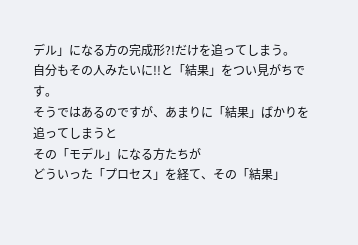デル」になる方の完成形?!だけを追ってしまう。
自分もその人みたいに!!と「結果」をつい見がちです。
そうではあるのですが、あまりに「結果」ばかりを追ってしまうと
その「モデル」になる方たちが
どういった「プロセス」を経て、その「結果」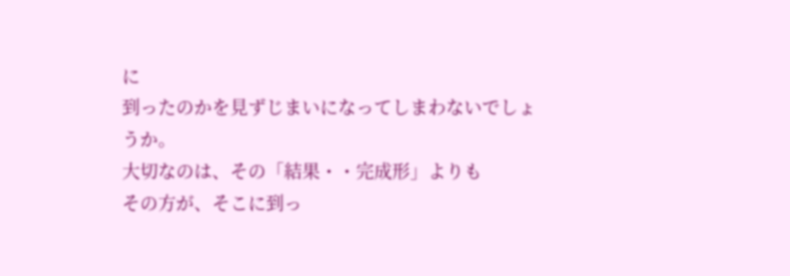に
到ったのかを見ずじまいになってしまわないでしょうか。
大切なのは、その「結果・・完成形」よりも
その方が、そこに到っ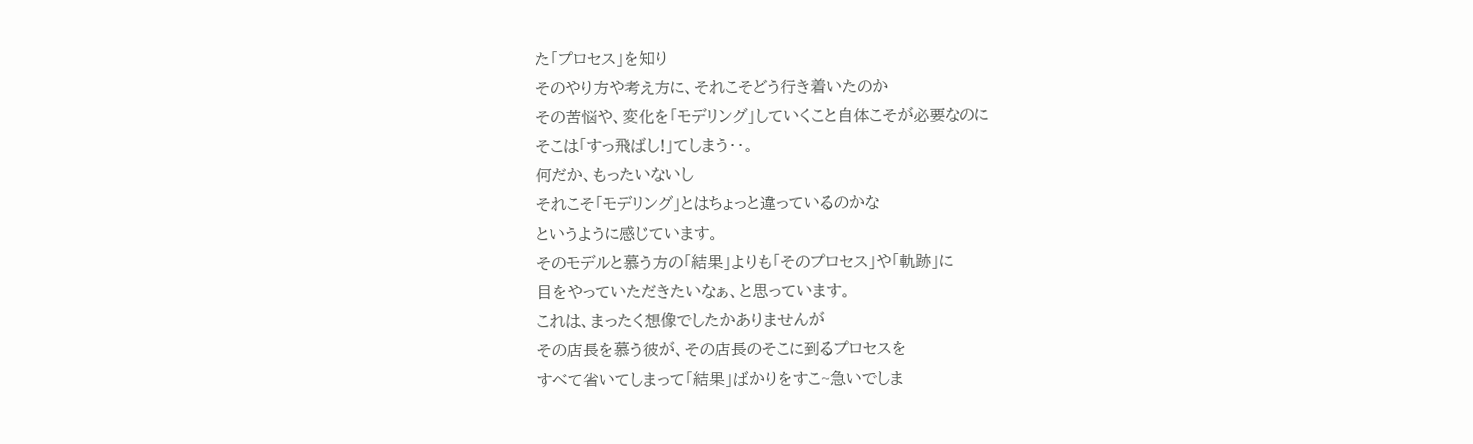た「プロセス」を知り
そのやり方や考え方に、それこそどう行き着いたのか
その苦悩や、変化を「モデリング」していくこと自体こそが必要なのに
そこは「すっ飛ばし!」てしまう・・。
何だか、もったいないし
それこそ「モデリング」とはちょっと違っているのかな
というように感じています。
そのモデルと慕う方の「結果」よりも「そのプロセス」や「軌跡」に
目をやっていただきたいなぁ、と思っています。
これは、まったく想像でしたかありませんが
その店長を慕う彼が、その店長のそこに到るプロセスを
すべて省いてしまって「結果」ばかりをすこ~急いでしま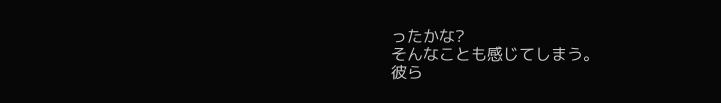ったかな?
そんなことも感じてしまう。
彼ら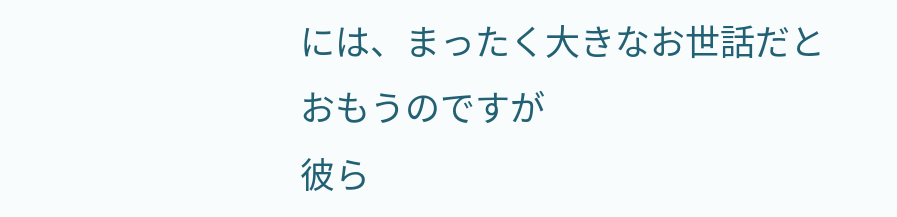には、まったく大きなお世話だとおもうのですが
彼ら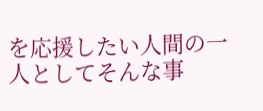を応援したい人間の一人としてそんな事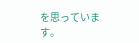を思っています。